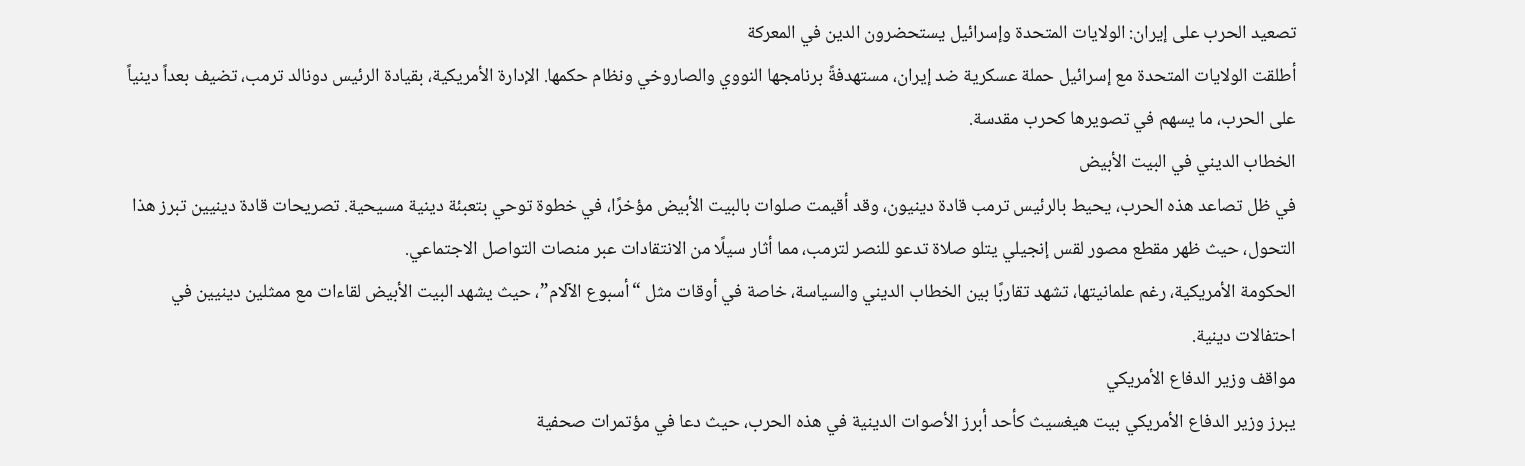تصعيد الحرب على إيران: الولايات المتحدة وإسرائيل يستحضرون الدين في المعركة
أطلقت الولايات المتحدة مع إسرائيل حملة عسكرية ضد إيران، مستهدفةً برنامجها النووي والصاروخي ونظام حكمها. الإدارة الأمريكية، بقيادة الرئيس دونالد ترمب، تضيف بعداً دينياً على الحرب، ما يسهم في تصويرها كحرب مقدسة.
الخطاب الديني في البيت الأبيض
في ظل تصاعد هذه الحرب، يحيط بالرئيس ترمب قادة دينيون، وقد أقيمت صلوات بالبيت الأبيض مؤخرًا، في خطوة توحي بتعبئة دينية مسيحية. تصريحات قادة دينيين تبرز هذا التحول، حيث ظهر مقطع مصور لقس إنجيلي يتلو صلاة تدعو للنصر لترمب، مما أثار سيلًا من الانتقادات عبر منصات التواصل الاجتماعي.
الحكومة الأمريكية، رغم علمانيتها، تشهد تقاربًا بين الخطاب الديني والسياسة، خاصة في أوقات مثل “أسبوع الآلام”، حيث يشهد البيت الأبيض لقاءات مع ممثلين دينيين في احتفالات دينية.
مواقف وزير الدفاع الأمريكي
يبرز وزير الدفاع الأمريكي بيت هيغسيث كأحد أبرز الأصوات الدينية في هذه الحرب، حيث دعا في مؤتمرات صحفية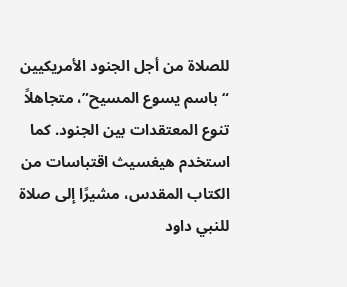للصلاة من أجل الجنود الأمريكيين “باسم يسوع المسيح”، متجاهلاً تنوع المعتقدات بين الجنود. كما استخدم هيغسيث اقتباسات من الكتاب المقدس، مشيرًا إلى صلاة للنبي داود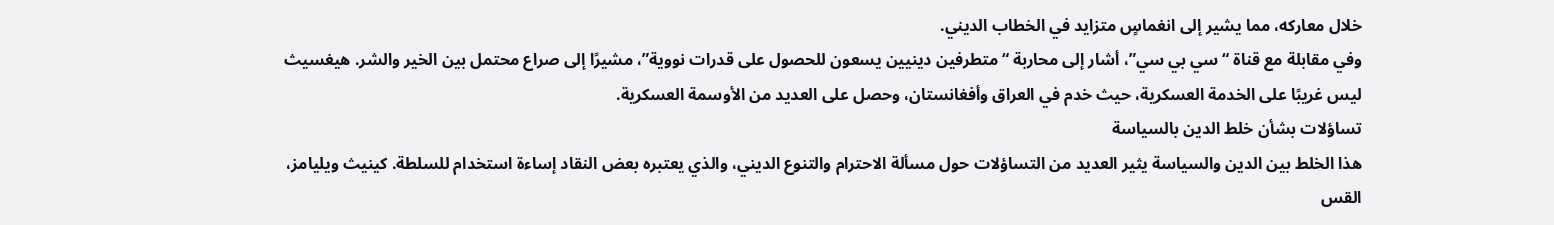خلال معاركه، مما يشير إلى انغماسٍ متزايد في الخطاب الديني.
وفي مقابلة مع قناة “سي بي سي”، أشار إلى محاربة “متطرفين دينيين يسعون للحصول على قدرات نووية”، مشيرًا إلى صراع محتمل بين الخير والشر. هيغسيث ليس غريبًا على الخدمة العسكرية، حيث خدم في العراق وأفغانستان، وحصل على العديد من الأوسمة العسكرية.
تساؤلات بشأن خلط الدين بالسياسة
هذا الخلط بين الدين والسياسة يثير العديد من التساؤلات حول مسألة الاحترام والتنوع الديني، والذي يعتبره بعض النقاد إساءة استخدام للسلطة. كينيث ويليامز، القس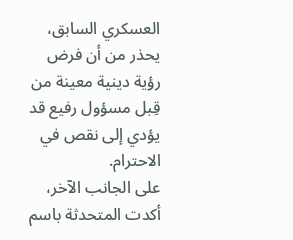العسكري السابق، يحذر من أن فرض رؤية دينية معينة من قِبل مسؤول رفيع قد يؤدي إلى نقص في الاحترام.
على الجانب الآخر، أكدت المتحدثة باسم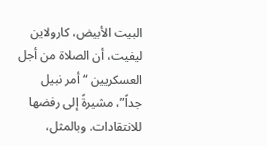البيت الأبيض، كارولاين ليفيت، أن الصلاة من أجل العسكريين “أمر نبيل جداً”، مشيرةً إلى رفضها للانتقادات. وبالمثل،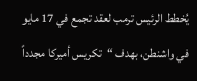يُخطط الرئيس ترمب لعقد تجمع في 17 مايو في واشنطن، بهدف “تكريس أميركا مجدداً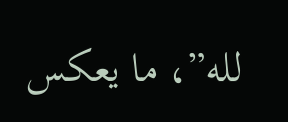لله”، ما يعكس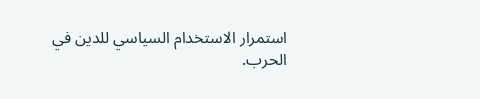استمرار الاستخدام السياسي للدين في الحرب.